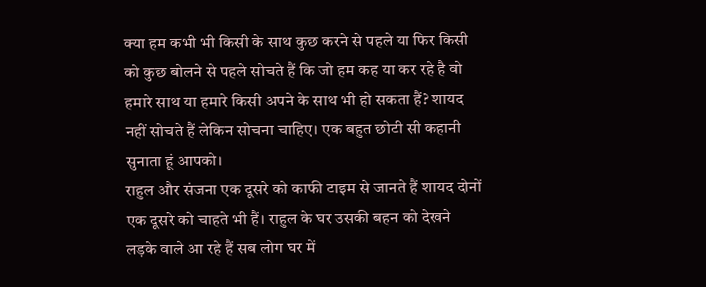क्या हम कभी भी किसी के साथ कुछ करने से पहले या फिर किसी को कुछ बोलने से पहले सोचते हैं कि जो हम कह या कर रहे है वो हमारे साथ या हमारे किसी अपने के साथ भी हो सकता हैं? शायद नहीं सोचते हैं लेकिन सोचना चाहिए। एक बहुत छोटी सी कहानी सुनाता हूं आपको।
राहुल और संजना एक दूसरे को काफी टाइम से जानते हैं शायद दोनों एक दूसरे को चाहते भी हैं। राहुल के घर उसकी बहन को देखने लड़के वाले आ रहे हैं सब लोग घर में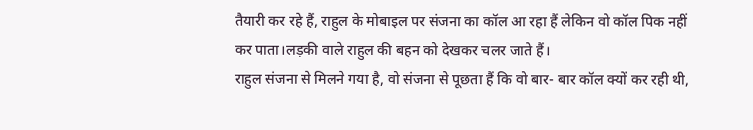तैयारी कर रहे हैं, राहुल के मोबाइल पर संजना का कॉल आ रहा हैं लेकिन वो कॉल पिक नहीं कर पाता।लड़की वाले राहुल की बहन को देखकर चलर जाते हैं।
राहुल संजना से मिलने गया है, वो संजना से पूछता हैं कि वो बार- बार कॉल क्यों कर रही थी,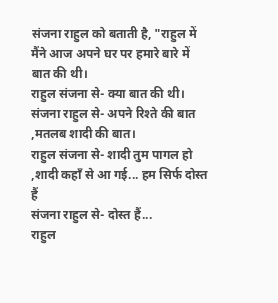संजना राहुल को बताती है, "राहुल में मैंने आज अपने घर पर हमारे बारे में बात की थी।
राहुल संजना से- क्या बात की थी।
संजना राहुल से- अपने रिश्ते की बात ,मतलब शादी की बात।
राहुल संजना से- शादी तुम पागल हो ,शादी कहाँ से आ गई... हम सिर्फ दोस्त हैं
संजना राहुल से- दोस्त हैं...
राहुल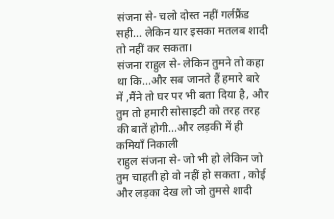संजना से- चलो दोस्त नहीं गर्लफ्रैंड सही... लेकिन यार इसका मतलब शादी तो नहीं कर सकता।
संजना राहुल से- लेकिन तुमने तो कहा था कि...और सब जानते हैं हमारे बारे में ,मैंने तो घर पर भी बता दिया है, और तुम तो हमारी सोसाइटी को तरह तरह की बातें होगी...और लड़की में ही कमियाँ निकाली
राहुल संजना से- जो भी हो लेकिन जो तुम चाहती हो वो नहीं हो सकता , कोई और लड़का देख लो जो तुमसे शादी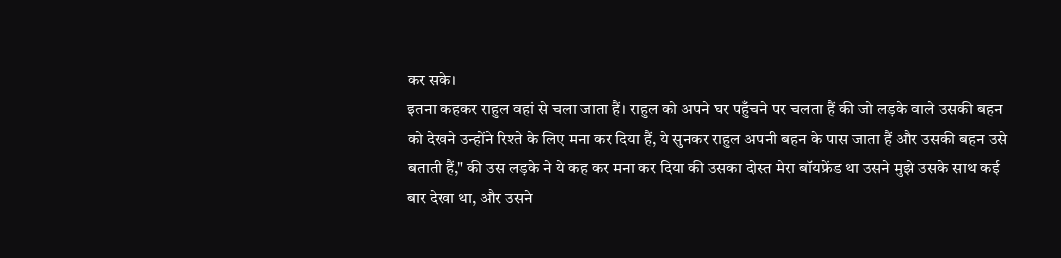कर सके।
इतना कहकर राहुल वहां से चला जाता हैं। राहुल को अपने घर पहुँचने पर चलता हैं की जो लड़के वाले उसकी बहन को देखने उन्होंने रिश्ते के लिए मना कर दिया हैं, ये सुनकर राहुल अपनी बहन के पास जाता हैं और उसकी बहन उसे बताती हैं," की उस लड़के ने ये कह कर मना कर दिया की उसका दोस्त मेरा बॉयफ्रेंड था उसने मुझे उसके साथ कई बार देखा था, और उसने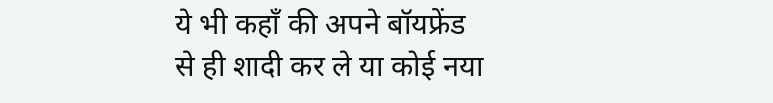ये भी कहाँ की अपने बॉयफ्रेंड से ही शादी कर ले या कोई नया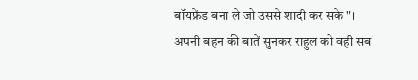बॉयफ्रेंड बना ले जो उससे शादी कर सके"।
अपनी बहन की बातें सुनकर राहुल को वही सब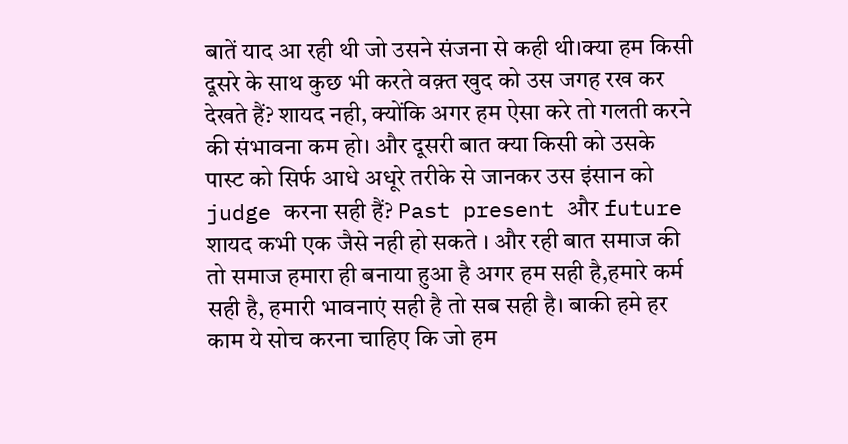बातें याद आ रही थी जो उसने संजना से कही थी।क्या हम किसी दूसरे के साथ कुछ भी करते वक़्त खुद को उस जगह रख कर देखते हैं? शायद नही, क्योंकि अगर हम ऐसा करे तो गलती करने की संभावना कम हो। और दूसरी बात क्या किसी को उसके पास्ट को सिर्फ आधे अधूरे तरीके से जानकर उस इंसान को judge करना सही हैं? Past present और future शायद कभी एक जैसे नही हो सकते । और रही बात समाज की तो समाज हमारा ही बनाया हुआ है अगर हम सही है,हमारे कर्म सही है, हमारी भावनाएं सही है तो सब सही है। बाकी हमे हर काम ये सोच करना चाहिए कि जो हम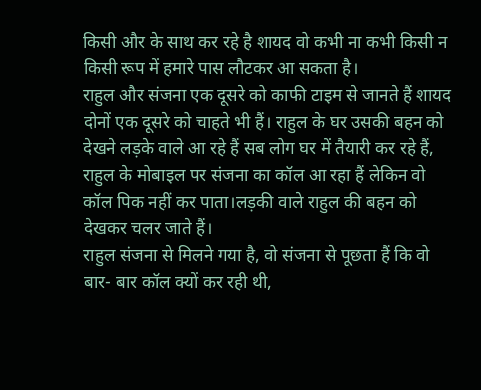किसी और के साथ कर रहे है शायद वो कभी ना कभी किसी न किसी रूप में हमारे पास लौटकर आ सकता है।
राहुल और संजना एक दूसरे को काफी टाइम से जानते हैं शायद दोनों एक दूसरे को चाहते भी हैं। राहुल के घर उसकी बहन को देखने लड़के वाले आ रहे हैं सब लोग घर में तैयारी कर रहे हैं, राहुल के मोबाइल पर संजना का कॉल आ रहा हैं लेकिन वो कॉल पिक नहीं कर पाता।लड़की वाले राहुल की बहन को देखकर चलर जाते हैं।
राहुल संजना से मिलने गया है, वो संजना से पूछता हैं कि वो बार- बार कॉल क्यों कर रही थी,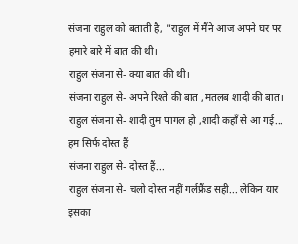संजना राहुल को बताती है, "राहुल में मैंने आज अपने घर पर हमारे बारे में बात की थी।
राहुल संजना से- क्या बात की थी।
संजना राहुल से- अपने रिश्ते की बात ,मतलब शादी की बात।
राहुल संजना से- शादी तुम पागल हो ,शादी कहाँ से आ गई... हम सिर्फ दोस्त हैं
संजना राहुल से- दोस्त हैं...
राहुल संजना से- चलो दोस्त नहीं गर्लफ्रैंड सही... लेकिन यार इसका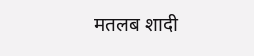मतलब शादी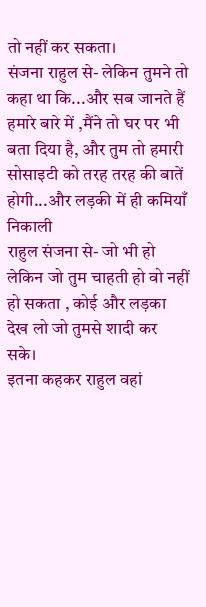तो नहीं कर सकता।
संजना राहुल से- लेकिन तुमने तो कहा था कि...और सब जानते हैं हमारे बारे में ,मैंने तो घर पर भी बता दिया है, और तुम तो हमारी सोसाइटी को तरह तरह की बातें होगी...और लड़की में ही कमियाँ निकाली
राहुल संजना से- जो भी हो लेकिन जो तुम चाहती हो वो नहीं हो सकता , कोई और लड़का देख लो जो तुमसे शादी कर सके।
इतना कहकर राहुल वहां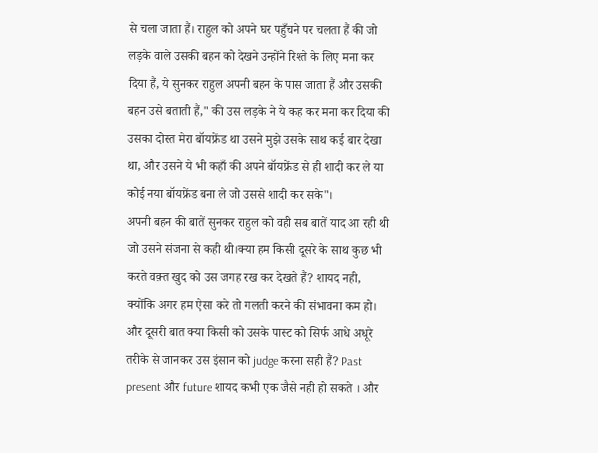से चला जाता हैं। राहुल को अपने घर पहुँचने पर चलता हैं की जो लड़के वाले उसकी बहन को देखने उन्होंने रिश्ते के लिए मना कर दिया हैं, ये सुनकर राहुल अपनी बहन के पास जाता हैं और उसकी बहन उसे बताती हैं," की उस लड़के ने ये कह कर मना कर दिया की उसका दोस्त मेरा बॉयफ्रेंड था उसने मुझे उसके साथ कई बार देखा था, और उसने ये भी कहाँ की अपने बॉयफ्रेंड से ही शादी कर ले या कोई नया बॉयफ्रेंड बना ले जो उससे शादी कर सके"।
अपनी बहन की बातें सुनकर राहुल को वही सब बातें याद आ रही थी जो उसने संजना से कही थी।क्या हम किसी दूसरे के साथ कुछ भी करते वक़्त खुद को उस जगह रख कर देखते हैं? शायद नही, क्योंकि अगर हम ऐसा करे तो गलती करने की संभावना कम हो। और दूसरी बात क्या किसी को उसके पास्ट को सिर्फ आधे अधूरे तरीके से जानकर उस इंसान को judge करना सही हैं? Past present और future शायद कभी एक जैसे नही हो सकते । और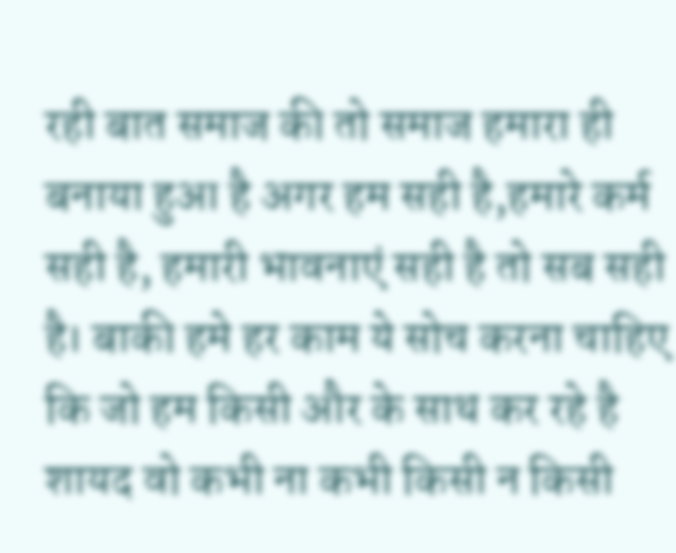रही बात समाज की तो समाज हमारा ही बनाया हुआ है अगर हम सही है,हमारे कर्म सही है, हमारी भावनाएं सही है तो सब सही है। बाकी हमे हर काम ये सोच करना चाहिए कि जो हम किसी और के साथ कर रहे है शायद वो कभी ना कभी किसी न किसी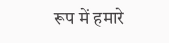रूप में हमारे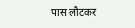पास लौटकर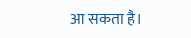आ सकता है।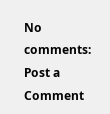No comments:
Post a Comment